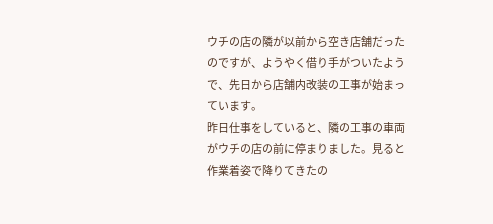ウチの店の隣が以前から空き店舗だったのですが、ようやく借り手がついたようで、先日から店舗内改装の工事が始まっています。
昨日仕事をしていると、隣の工事の車両がウチの店の前に停まりました。見ると作業着姿で降りてきたの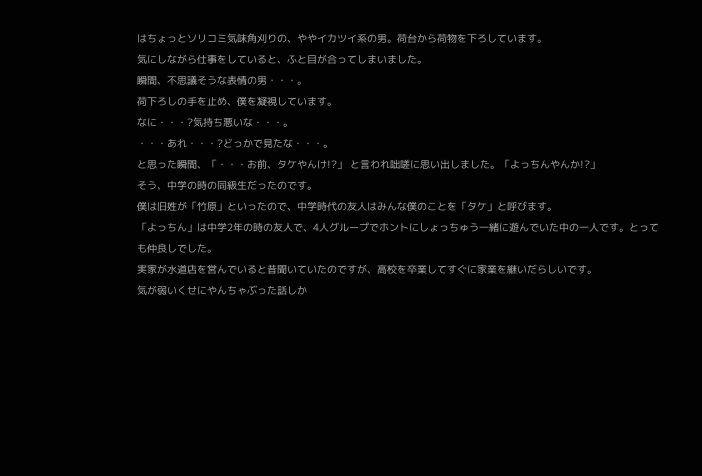はちょっとソリコミ気味角刈りの、ややイカツイ系の男。荷台から荷物を下ろしています。
気にしながら仕事をしていると、ふと目が合ってしまいました。
瞬間、不思議そうな表情の男・・・。
荷下ろしの手を止め、僕を凝視しています。
なに・・・?気持ち悪いな・・・。
・・・あれ・・・?どっかで見たな・・・。
と思った瞬間、「・・・お前、タケやんけ!?」 と言われ咄嗟に思い出しました。「よっちんやんか!?」
そう、中学の時の同級生だったのです。
僕は旧姓が「竹原」といったので、中学時代の友人はみんな僕のことを「タケ」と呼びます。
「よっちん」は中学2年の時の友人で、4人グループでホントにしょっちゅう一緒に遊んでいた中の一人です。とっても仲良しでした。
実家が水道店を営んでいると昔聞いていたのですが、高校を卒業してすぐに家業を継いだらしいです。
気が弱いくせにやんちゃぶった話しか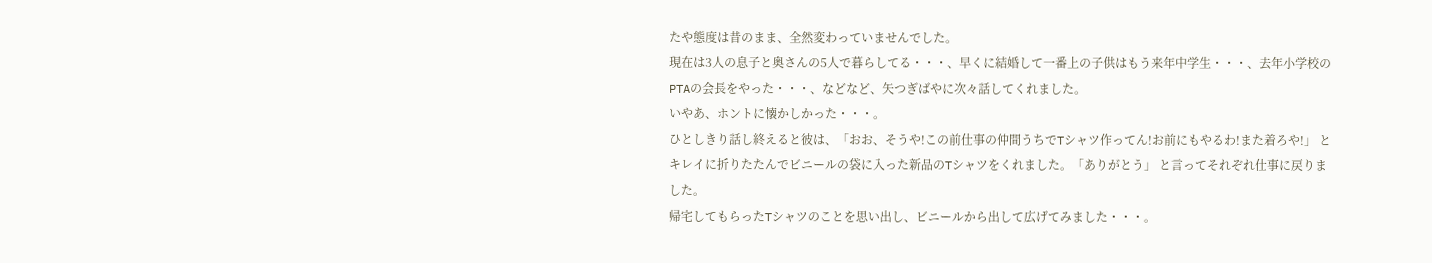たや態度は昔のまま、全然変わっていませんでした。
現在は3人の息子と奥さんの5人で暮らしてる・・・、早くに結婚して一番上の子供はもう来年中学生・・・、去年小学校のPTAの会長をやった・・・、などなど、矢つぎばやに次々話してくれました。
いやあ、ホントに懐かしかった・・・。
ひとしきり話し終えると彼は、「おお、そうや!この前仕事の仲間うちでTシャツ作ってん!お前にもやるわ!また着ろや!」 とキレイに折りたたんでビニールの袋に入った新品のTシャツをくれました。「ありがとう」 と言ってそれぞれ仕事に戻りました。
帰宅してもらったTシャツのことを思い出し、ビニールから出して広げてみました・・・。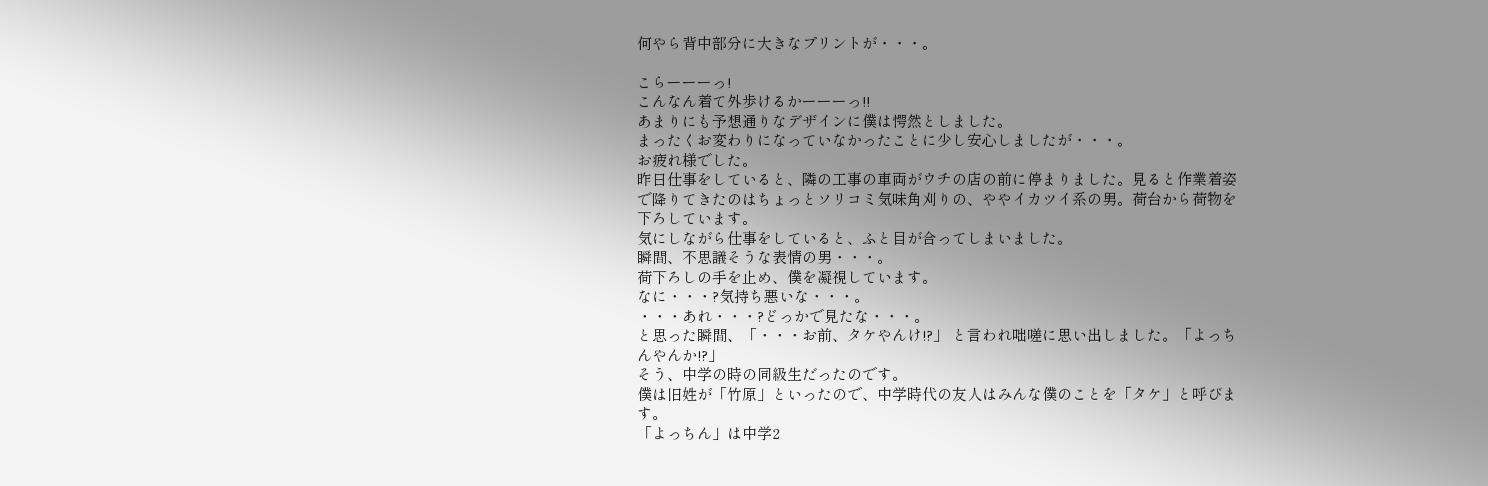何やら背中部分に大きなプリントが・・・。

こらーーーっ!
こんなん着て外歩けるかーーーっ!!
あまりにも予想通りなデザインに僕は愕然としました。
まったくお変わりになっていなかったことに少し安心しましたが・・・。
お疲れ様でした。
昨日仕事をしていると、隣の工事の車両がウチの店の前に停まりました。見ると作業着姿で降りてきたのはちょっとソリコミ気味角刈りの、ややイカツイ系の男。荷台から荷物を下ろしています。
気にしながら仕事をしていると、ふと目が合ってしまいました。
瞬間、不思議そうな表情の男・・・。
荷下ろしの手を止め、僕を凝視しています。
なに・・・?気持ち悪いな・・・。
・・・あれ・・・?どっかで見たな・・・。
と思った瞬間、「・・・お前、タケやんけ!?」 と言われ咄嗟に思い出しました。「よっちんやんか!?」
そう、中学の時の同級生だったのです。
僕は旧姓が「竹原」といったので、中学時代の友人はみんな僕のことを「タケ」と呼びます。
「よっちん」は中学2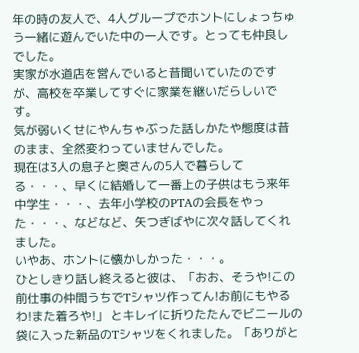年の時の友人で、4人グループでホントにしょっちゅう一緒に遊んでいた中の一人です。とっても仲良しでした。
実家が水道店を営んでいると昔聞いていたのですが、高校を卒業してすぐに家業を継いだらしいです。
気が弱いくせにやんちゃぶった話しかたや態度は昔のまま、全然変わっていませんでした。
現在は3人の息子と奥さんの5人で暮らしてる・・・、早くに結婚して一番上の子供はもう来年中学生・・・、去年小学校のPTAの会長をやった・・・、などなど、矢つぎばやに次々話してくれました。
いやあ、ホントに懐かしかった・・・。
ひとしきり話し終えると彼は、「おお、そうや!この前仕事の仲間うちでTシャツ作ってん!お前にもやるわ!また着ろや!」 とキレイに折りたたんでビニールの袋に入った新品のTシャツをくれました。「ありがと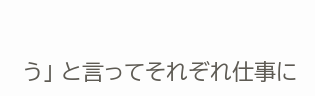う」 と言ってそれぞれ仕事に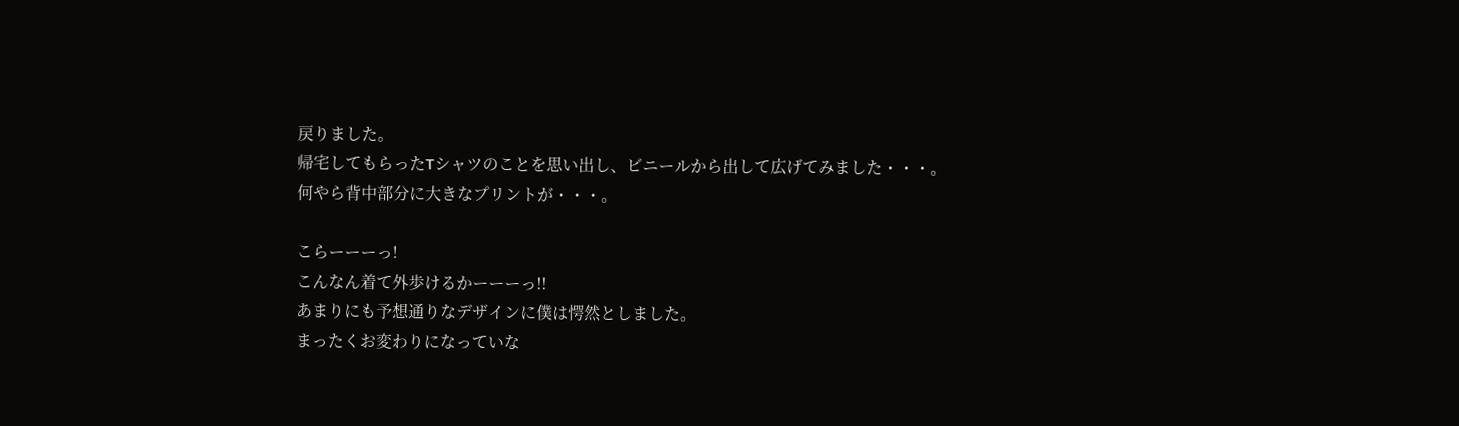戻りました。
帰宅してもらったTシャツのことを思い出し、ビニールから出して広げてみました・・・。
何やら背中部分に大きなプリントが・・・。

こらーーーっ!
こんなん着て外歩けるかーーーっ!!
あまりにも予想通りなデザインに僕は愕然としました。
まったくお変わりになっていな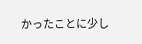かったことに少し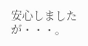安心しましたが・・・。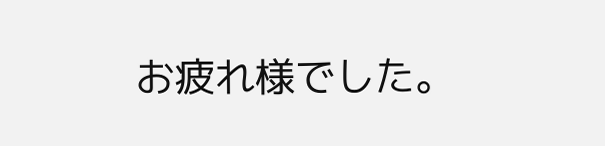お疲れ様でした。